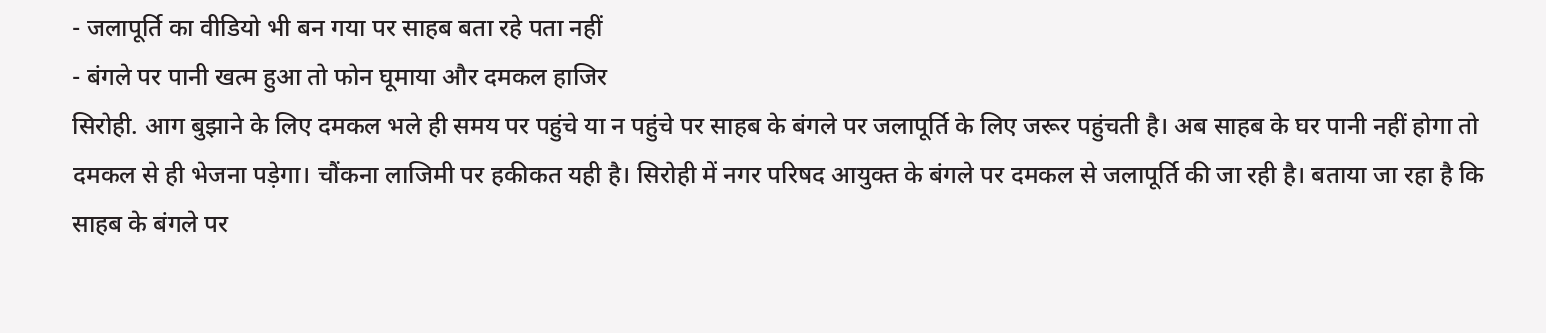- जलापूर्ति का वीडियो भी बन गया पर साहब बता रहे पता नहीं
- बंगले पर पानी खत्म हुआ तो फोन घूमाया और दमकल हाजिर
सिरोही. आग बुझाने के लिए दमकल भले ही समय पर पहुंचे या न पहुंचे पर साहब के बंगले पर जलापूर्ति के लिए जरूर पहुंचती है। अब साहब के घर पानी नहीं होगा तो दमकल से ही भेजना पड़ेगा। चौंकना लाजिमी पर हकीकत यही है। सिरोही में नगर परिषद आयुक्त के बंगले पर दमकल से जलापूर्ति की जा रही है। बताया जा रहा है कि साहब के बंगले पर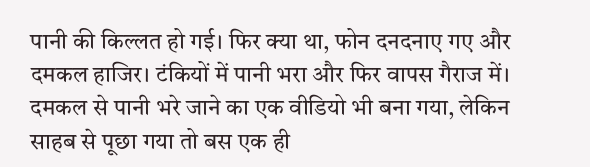पानी की किल्लत हो गई। फिर क्या था, फोन दनदनाए गए और दमकल हाजिर। टंकियों में पानी भरा और फिर वापस गैराज में। दमकल से पानी भरे जाने का एक वीडियो भी बना गया, लेकिन साहब से पूछा गया तो बस एक ही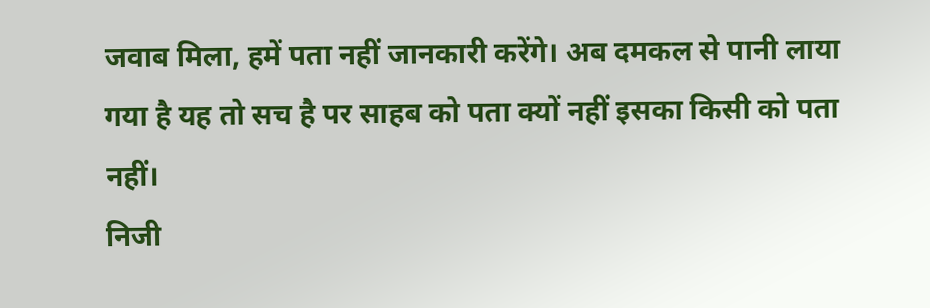जवाब मिला, हमें पता नहीं जानकारी करेंगे। अब दमकल से पानी लाया गया है यह तो सच है पर साहब को पता क्यों नहीं इसका किसी को पता नहीं।
निजी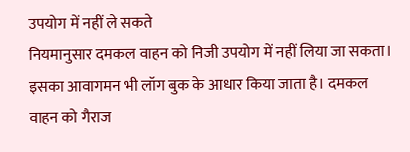उपयोग में नहीं ले सकते
नियमानुसार दमकल वाहन को निजी उपयोग में नहीं लिया जा सकता। इसका आवागमन भी लॉग बुक के आधार किया जाता है। दमकल वाहन को गैराज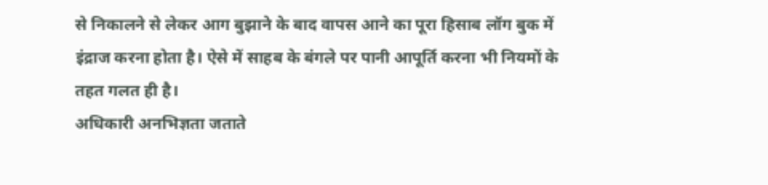से निकालने से लेकर आग बुझाने के बाद वापस आने का पूरा हिसाब लॉग बुक में इंद्राज करना होता है। ऐसे में साहब के बंगले पर पानी आपूर्ति करना भी नियमों के तहत गलत ही है।
अधिकारी अनभिज्ञता जताते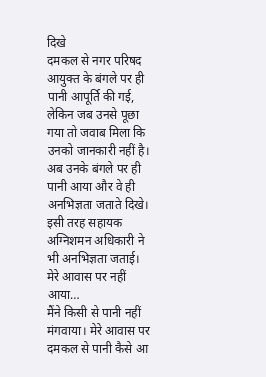दिखे
दमकल से नगर परिषद आयुक्त के बंगले पर ही पानी आपूर्ति की गई, लेकिन जब उनसे पूछा गया तो जवाब मिला कि उनको जानकारी नहीं है। अब उनके बंगले पर ही पानी आया और वे ही अनभिज्ञता जताते दिखे। इसी तरह सहायक अग्निशमन अधिकारी ने भी अनभिज्ञता जताई।
मेरे आवास पर नहीं आया…
मैंने किसी से पानी नहीं मंगवाया। मेरे आवास पर दमकल से पानी कैसे आ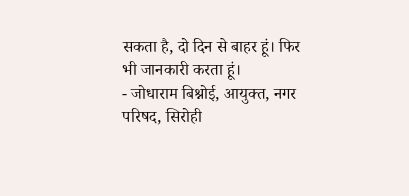सकता है, दो दिन से बाहर हूं। फिर भी जानकारी करता हूं।
- जोधाराम बिश्नोई, आयुक्त, नगर परिषद, सिरोही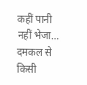कहीं पानी नहीं भेजा…
दमकल से किसी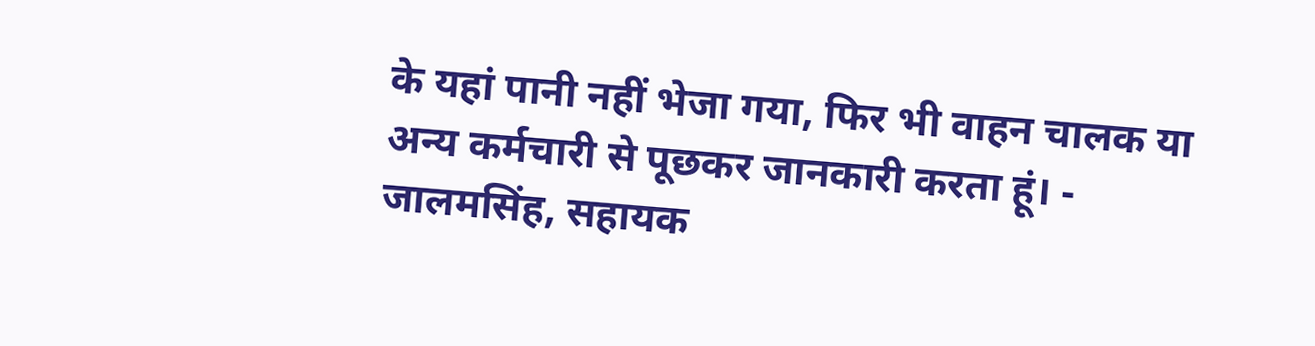के यहां पानी नहीं भेजा गया, फिर भी वाहन चालक या अन्य कर्मचारी से पूछकर जानकारी करता हूं। - जालमसिंह, सहायक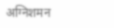अग्निशमन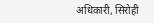अधिकारी, सिरोही